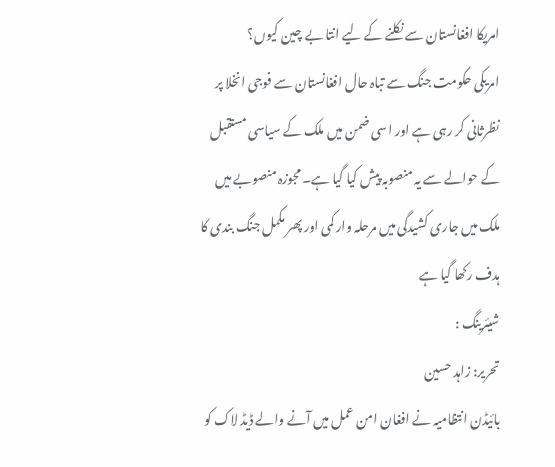امریکا افغانستان سے نکلنے کے لیے انتا بے چین کیوں؟
امریکی حکومت جنگ سے تباہ حال افغانستان سے فوجی انخلا پر نظرثانی کر رہی ہے اور اسی ضمن میں ملک کے سیاسی مستقبل کے حوالے سے یہ منصوبہ پیش کیا گیا ہے۔ مجوزہ منصوبے میں ملک میں جاری کشیدگی میں مرحلہ وار کمی اور پھر مکمل جنگ بندی کا ہدف رکھا گیا ہے
شیئرینگ :
تحریر: زاہد حسین
بائیڈن انتظامیہ نے افغان امن عمل میں آنے والے ڈیڈ لاک کو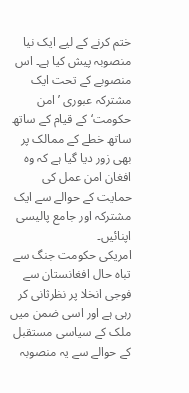ختم کرنے کے لیے ایک نیا منصوبہ پیش کیا ہے۔ اس منصوبے کے تحت ایک مشترکہ عبوری ’امن حکومت‘ کے قیام کے ساتھ ساتھ خطے کے ممالک پر بھی زور دیا گیا ہے کہ وہ افغان امن عمل کی حمایت کے حوالے سے ایک مشترکہ اور جامع پالیسی اپنائیں۔
امریکی حکومت جنگ سے تباہ حال افغانستان سے فوجی انخلا پر نظرثانی کر رہی ہے اور اسی ضمن میں ملک کے سیاسی مستقبل کے حوالے سے یہ منصوبہ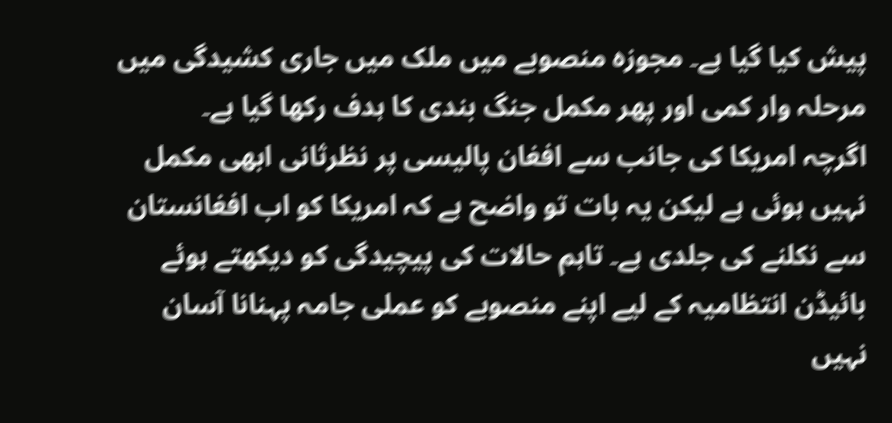پیش کیا گیا ہے۔ مجوزہ منصوبے میں ملک میں جاری کشیدگی میں مرحلہ وار کمی اور پھر مکمل جنگ بندی کا ہدف رکھا گیا ہے۔
اگرچہ امریکا کی جانب سے افغان پالیسی پر نظرثانی ابھی مکمل نہیں ہوئی ہے لیکن یہ بات تو واضح ہے کہ امریکا کو اب افغانستان سے نکلنے کی جلدی ہے۔ تاہم حالات کی پیچیدگی کو دیکھتے ہوئے بائیڈن انتظامیہ کے لیے اپنے منصوبے کو عملی جامہ پہنانا آسان نہیں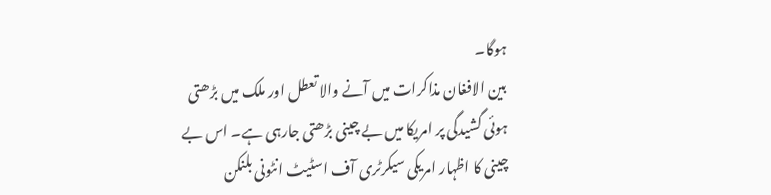ہوگا۔
بین الافغان مذاکرات میں آنے والا تعطل اور ملک میں بڑھتی ہوئی گشیدگی پر امریکا میں بے چینی بڑھتی جارہی ہے۔ اس بے چینی کا اظہار امریکی سیکرٹری آف اسٹیٹ انٹونی بلنکن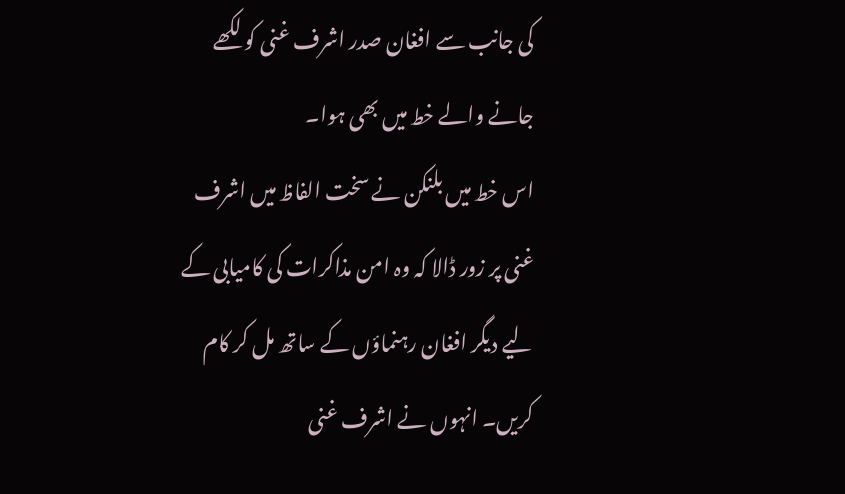کی جانب سے افغان صدر اشرف غنی کو لکھے جانے والے خط میں بھی ہوا۔
اس خط میں بلنکن نے سخت الفاظ میں اشرف غنی پر زور ڈالا کہ وہ امن مذاکرات کی کامیابی کے لیے دیگر افغان رہنماؤں کے ساتھ مل کر کام کریں۔ انہوں نے اشرف غنی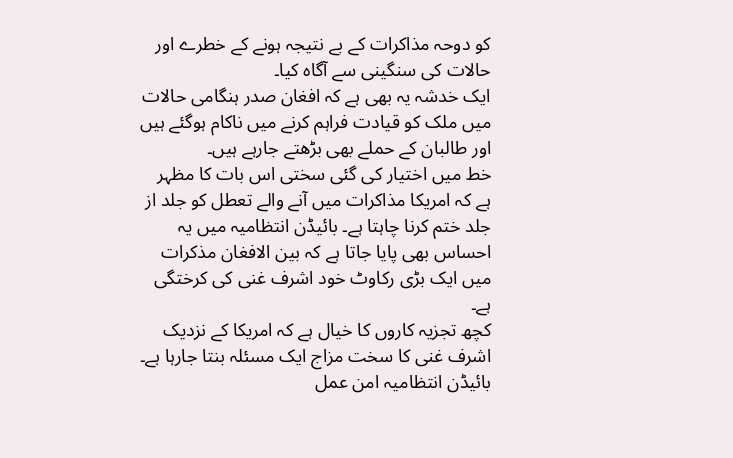کو دوحہ مذاکرات کے بے نتیجہ ہونے کے خطرے اور حالات کی سنگینی سے آگاہ کیا۔
ایک خدشہ یہ بھی ہے کہ افغان صدر ہنگامی حالات میں ملک کو قیادت فراہم کرنے میں ناکام ہوگئے ہیں اور طالبان کے حملے بھی بڑھتے جارہے ہیں۔
خط میں اختیار کی گئی سختی اس بات کا مظہر ہے کہ امریکا مذاکرات میں آنے والے تعطل کو جلد از جلد ختم کرنا چاہتا ہے۔ بائیڈن انتظامیہ میں یہ احساس بھی پایا جاتا ہے کہ بین الافغان مذکرات میں ایک بڑی رکاوٹ خود اشرف غنی کی کرختگی ہے۔
کچھ تجزیہ کاروں کا خیال ہے کہ امریکا کے نزدیک اشرف غنی کا سخت مزاج ایک مسئلہ بنتا جارہا ہے۔ بائیڈن انتظامیہ امن عمل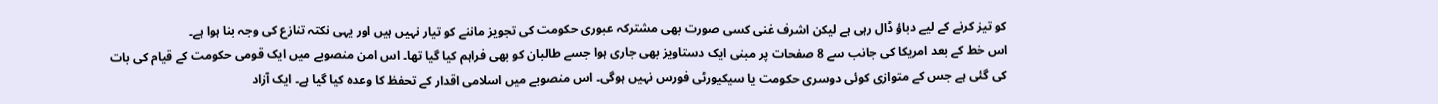کو تیز کرنے کے لیے دباؤ ڈال رہی ہے لیکن اشرف غنی کسی صورت بھی مشترکہ عبوری حکومت کی تجویز ماننے کو تیار نہیں ہیں اور یہی نکتہ تنازع کی وجہ بنا ہوا ہے۔
اس خط کے بعد امریکا کی جانب سے 8 صفحات پر مبنی ایک دستاویز بھی جاری ہوا جسے طالبان کو بھی فراہم کیا گیا تھا۔ اس امن منصوبے میں ایک قومی حکومت کے قیام کی بات کی گئی ہے جس کے متوازی کوئی دوسری حکومت یا سیکیورٹی فورس نہیں ہوگی۔ اس منصوبے میں اسلامی اقدار کے تحفظ کا وعدہ کیا گیا ہے۔ ایک آزاد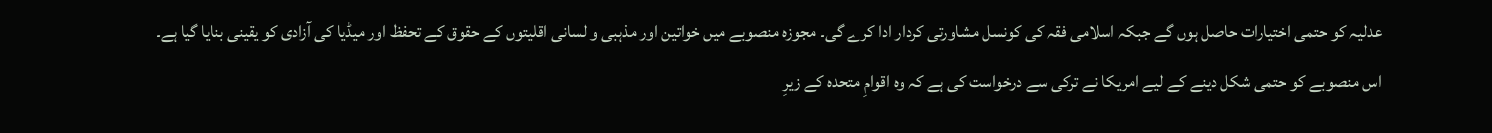عدلیہ کو حتمی اختیارات حاصل ہوں گے جبکہ اسلامی فقہ کی کونسل مشاورتی کردار ادا کرے گی۔ مجوزہ منصوبے میں خواتین اور مذہبی و لسانی اقلیتوں کے حقوق کے تحفظ اور میڈیا کی آزادی کو یقینی بنایا گیا ہے۔
اس منصوبے کو حتمی شکل دینے کے لیے امریکا نے ترکی سے درخواست کی ہے کہ وہ اقوامِ متحدہ کے زیرِ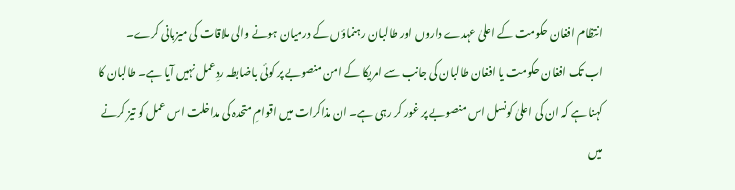انتظام افغان حکومت کے اعلیٰ عہدے داروں اور طالبان رہنماؤں کے درمیان ہونے والی ملاقات کی میزبانی کرے۔
اب تک افغان حکومت یا افغان طالبان کی جانب سے امریکا کے امن منصوبے پر کوئی باضابطہ ردِعمل نہیں آیا ہے۔ طالبان کا کہنا ہے کہ ان کی اعلیٰ کونسل اس منصوبے پر غور کر رہی ہے۔ ان مذاکرات میں اقوامِ متحدہ کی مداخلت اس عمل کو تیز کرنے میں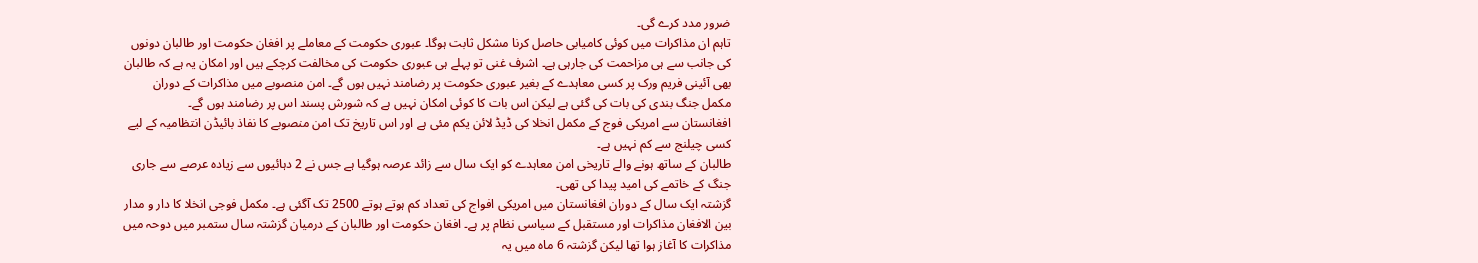ضرور مدد کرے گی۔
تاہم ان مذاکرات میں کوئی کامیابی حاصل کرنا مشکل ثابت ہوگا۔ عبوری حکومت کے معاملے پر افغان حکومت اور طالبان دونوں کی جانب سے ہی مزاحمت کی جارہی ہے۔ اشرف غنی تو پہلے ہی عبوری حکومت کی مخالفت کرچکے ہیں اور امکان یہ ہے کہ طالبان بھی آئینی فریم ورک پر کسی معاہدے کے بغیر عبوری حکومت پر رضامند نہیں ہوں گے۔ امن منصوبے میں مذاکرات کے دوران مکمل جنگ بندی کی بات کی گئی ہے لیکن اس بات کا کوئی امکان نہیں ہے کہ شورش پسند اس پر رضامند ہوں گے۔
افغانستان سے امریکی فوج کے مکمل انخلا کی ڈیڈ لائن یکم مئی ہے اور اس تاریخ تک امن منصوبے کا نفاذ بائیڈن انتظامیہ کے لیے کسی چیلنج سے کم نہیں ہے۔
طالبان کے ساتھ ہونے والے تاریخی امن معاہدے کو ایک سال سے زائد عرصہ ہوگیا ہے جس نے 2 دہائیوں سے زیادہ عرصے سے جاری جنگ کے خاتمے کی امید پیدا کی تھی۔
گزشتہ ایک سال کے دوران افغانستان میں امریکی افواج کی تعداد کم ہوتے ہوتے 2500 تک آگئی ہے۔ مکمل فوجی انخلا کا دار و مدار بین الافغان مذاکرات اور مستقبل کے سیاسی نظام پر ہے۔ افغان حکومت اور طالبان کے درمیان گزشتہ سال ستمبر میں دوحہ میں مذاکرات کا آغاز ہوا تھا لیکن گزشتہ 6 ماہ میں یہ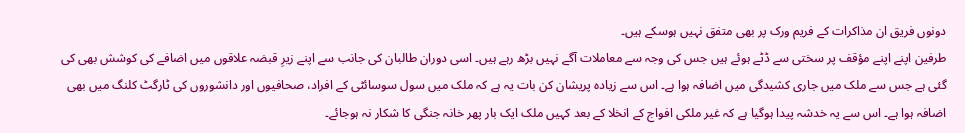دونوں فریق ان مذاکرات کے فریم ورک پر بھی متفق نہیں ہوسکے ہیں۔
طرفین اپنے اپنے مؤقف پر سختی سے ڈٹے ہوئے ہیں جس کی وجہ سے معاملات آگے نہیں بڑھ رہے ہیں۔ اسی دوران طالبان کی جانب سے اپنے زیرِ قبضہ علاقوں میں اضافے کی کوشش بھی کی گئی ہے جس سے ملک میں جاری کشیدگی میں اضافہ ہوا ہے۔ اس سے زیادہ پریشان کن بات یہ ہے کہ ملک میں سول سوسائٹی کے افراد، صحافیوں اور دانشوروں کی ٹارگٹ کلنگ میں بھی اضافہ ہوا ہے۔ اس سے یہ خدشہ پیدا ہوگیا ہے کہ غیر ملکی افواج کے انخلا کے بعد کہیں ملک ایک بار پھر خانہ جنگی کا شکار نہ ہوجائے۔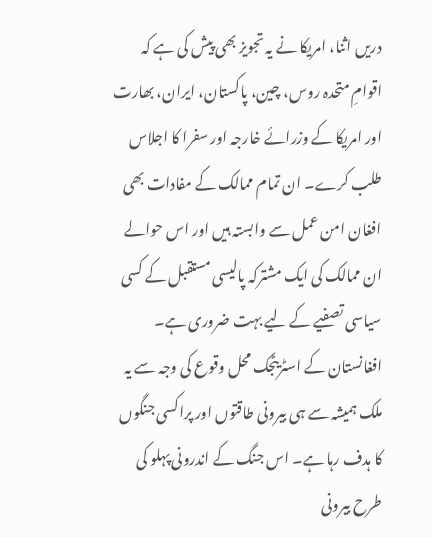دریں اثنا، امریکا نے یہ تجویز بھی پیش کی ہے کہ اقوامِ متحدہ روس، چین، پاکستان، ایران، بھارت اور امریکا کے وزرائے خارجہ اور سفرا کا اجلاس طلب کرے۔ ان تمام ممالک کے مفادات بھی افغان امن عمل سے وابستہ ہیں اور اس حوالے ان ممالک کی ایک مشترکہ پالیسی مستقبل کے کسی سیاسی تصفیے کے لیے بہت ضروری ہے۔
افغانستان کے اسٹریٹجک محل وقوع کی وجہ سے یہ ملک ہمیشہ سے ہی بیرونی طاقتوں اور پراکسی جنگوں کا ہدف رہا ہے۔ اس جنگ کے اندرونی پہلو کی طرح بیرونی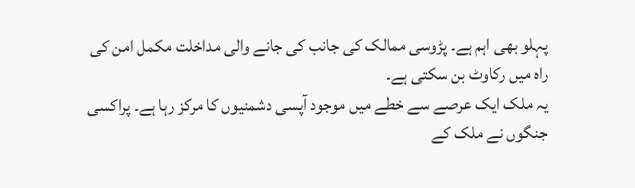پہلو بھی اہم ہے۔ پڑوسی ممالک کی جانب کی جانے والی مداخلت مکمل امن کی راہ میں رکاوٹ بن سکتی ہے۔
یہ ملک ایک عرصے سے خطے میں موجود آپسی دشمنیوں کا مرکز رہا ہے۔ پراکسی جنگوں نے ملک کے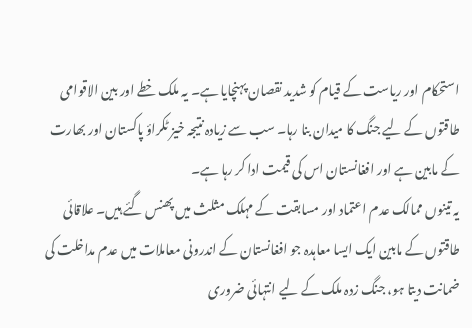استحکام اور ریاست کے قیام کو شدید نقصان پہنچایا ہے۔ یہ ملک خطے اور بین الاقوامی طاقتوں کے لیے جنگ کا میدان بنا رہا۔ سب سے زیادہ نتیجہ خیز ٹکراؤ پاکستان اور بھارت کے مابین ہے اور افغانستان اس کی قیمت ادا کر رہا ہے۔
یہ تینوں ممالک عدم اعتماد اور مسابقت کے مہلک مثلث میں پھنس گئے ہیں۔ علاقائی طاقتوں کے مابین ایک ایسا معاہدہ جو افغانستان کے اندرونی معاملات میں عدم مداخلت کی ضمانت دیتا ہو، جنگ زدہ ملک کے لیے انتہائی ضروری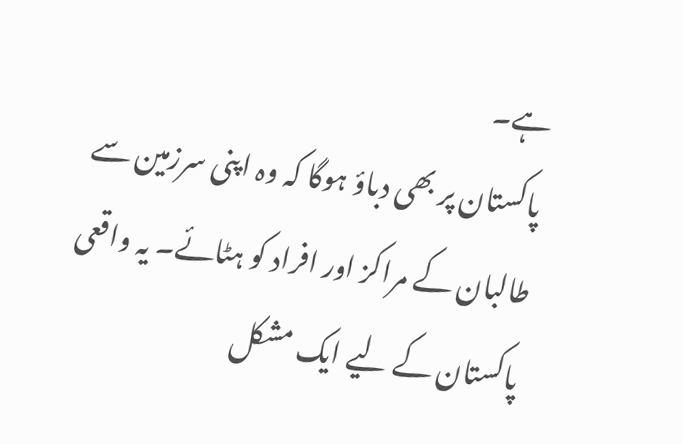ہے۔
پاکستان پر بھی دباؤ ہوگا کہ وہ اپنی سرزمین سے طالبان کے مراکز اور افراد کو ہٹائے۔ یہ واقعی پاکستان کے لیے ایک مشکل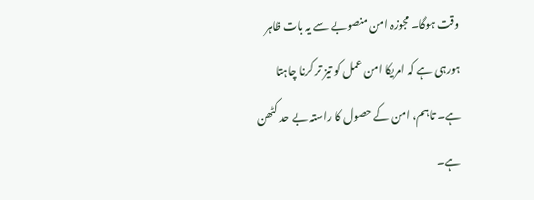وقت ہوگا۔ مجوزہ امن منصوبے سے یہ بات ظاہر ہورہی ہے کہ امریکا امن عمل کو تیز تر کرنا چاہتا ہے۔ تاہم، امن کے حصول کا راستہ بے حد کٹھن ہے۔